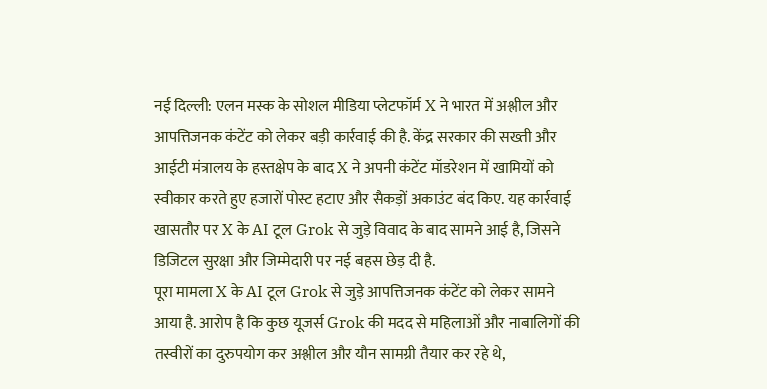नई दिल्ली: एलन मस्क के सोशल मीडिया प्लेटफॉर्म X ने भारत में अश्लील और आपत्तिजनक कंटेंट को लेकर बड़ी कार्रवाई की है. केंद्र सरकार की सख्ती और आईटी मंत्रालय के हस्तक्षेप के बाद X ने अपनी कंटेंट मॉडरेशन में खामियों को स्वीकार करते हुए हजारों पोस्ट हटाए और सैकड़ों अकाउंट बंद किए. यह कार्रवाई खासतौर पर X के AI टूल Grok से जुड़े विवाद के बाद सामने आई है, जिसने डिजिटल सुरक्षा और जिम्मेदारी पर नई बहस छेड़ दी है.
पूरा मामला X के AI टूल Grok से जुड़े आपत्तिजनक कंटेंट को लेकर सामने आया है. आरोप है कि कुछ यूजर्स Grok की मदद से महिलाओं और नाबालिगों की तस्वीरों का दुरुपयोग कर अश्लील और यौन सामग्री तैयार कर रहे थे,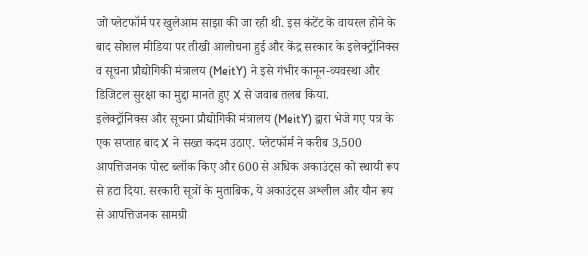जो प्लेटफॉर्म पर खुलेआम साझा की जा रही थी. इस कंटेंट के वायरल होने के बाद सोशल मीडिया पर तीखी आलोचना हुई और केंद्र सरकार के इलेक्ट्रॉनिक्स व सूचना प्रौद्योगिकी मंत्रालय (MeitY) ने इसे गंभीर कानून-व्यवस्था और डिजिटल सुरक्षा का मुद्दा मानते हुए X से जवाब तलब किया.
इलेक्ट्रॉनिक्स और सूचना प्रौद्योगिकी मंत्रालय (MeitY) द्वारा भेजे गए पत्र के एक सप्ताह बाद X ने सख्त कदम उठाए. प्लेटफॉर्म ने करीब 3,500 आपत्तिजनक पोस्ट ब्लॉक किए और 600 से अधिक अकाउंट्स को स्थायी रूप से हटा दिया. सरकारी सूत्रों के मुताबिक, ये अकाउंट्स अश्लील और यौन रूप से आपत्तिजनक सामग्री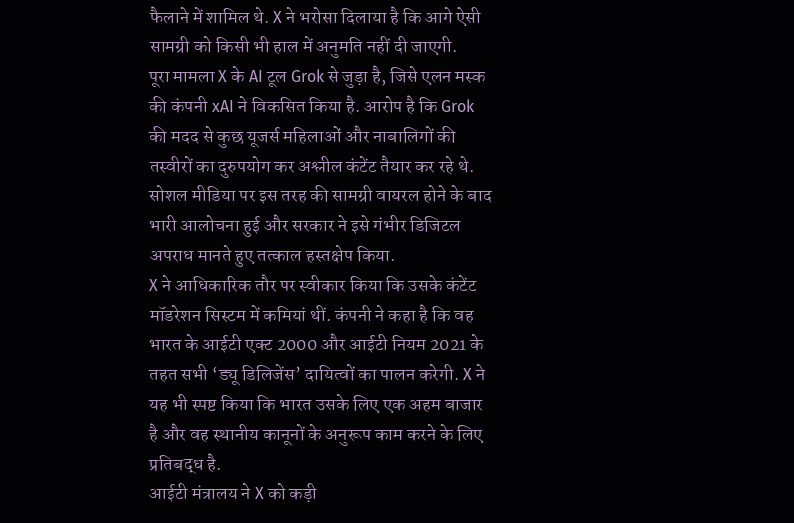फैलाने में शामिल थे. X ने भरोसा दिलाया है कि आगे ऐसी सामग्री को किसी भी हाल में अनुमति नहीं दी जाएगी.
पूरा मामला X के AI टूल Grok से जुड़ा है, जिसे एलन मस्क की कंपनी xAI ने विकसित किया है. आरोप है कि Grok की मदद से कुछ यूजर्स महिलाओं और नाबालिगों की तस्वीरों का दुरुपयोग कर अश्लील कंटेंट तैयार कर रहे थे. सोशल मीडिया पर इस तरह की सामग्री वायरल होने के बाद भारी आलोचना हुई और सरकार ने इसे गंभीर डिजिटल अपराध मानते हुए तत्काल हस्तक्षेप किया.
X ने आधिकारिक तौर पर स्वीकार किया कि उसके कंटेंट मॉडरेशन सिस्टम में कमियां थीं. कंपनी ने कहा है कि वह भारत के आईटी एक्ट 2000 और आईटी नियम 2021 के तहत सभी ‘ड्यू डिलिजेंस’ दायित्वों का पालन करेगी. X ने यह भी स्पष्ट किया कि भारत उसके लिए एक अहम बाजार है और वह स्थानीय कानूनों के अनुरूप काम करने के लिए प्रतिबद्ध है.
आईटी मंत्रालय ने X को कड़ी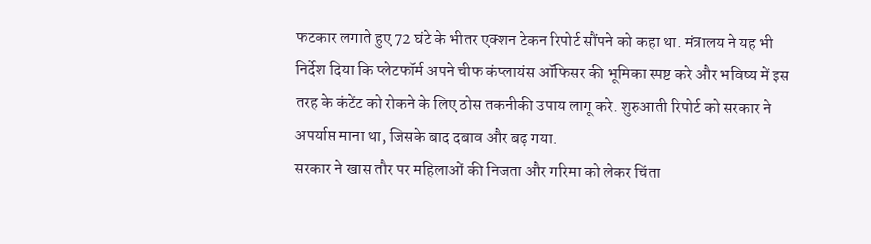फटकार लगाते हुए 72 घंटे के भीतर एक्शन टेकन रिपोर्ट सौंपने को कहा था. मंत्रालय ने यह भी निर्देश दिया कि प्लेटफॉर्म अपने चीफ कंप्लायंस ऑफिसर की भूमिका स्पष्ट करे और भविष्य में इस तरह के कंटेंट को रोकने के लिए ठोस तकनीकी उपाय लागू करे. शुरुआती रिपोर्ट को सरकार ने अपर्याप्त माना था, जिसके बाद दबाव और बढ़ गया.
सरकार ने खास तौर पर महिलाओं की निजता और गरिमा को लेकर चिंता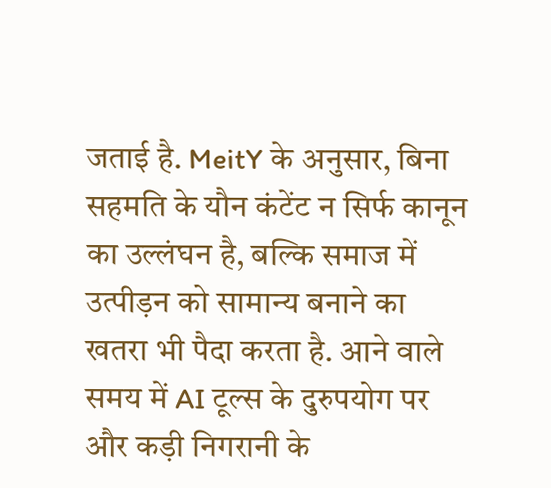जताई है. MeitY के अनुसार, बिना सहमति के यौन कंटेंट न सिर्फ कानून का उल्लंघन है, बल्कि समाज में उत्पीड़न को सामान्य बनाने का खतरा भी पैदा करता है. आने वाले समय में AI टूल्स के दुरुपयोग पर और कड़ी निगरानी के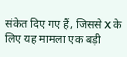संकेत दिए गए हैं, जिससे X के लिए यह मामला एक बड़ी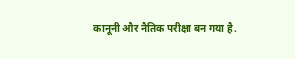कानूनी और नैतिक परीक्षा बन गया है.